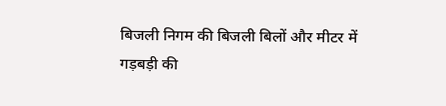बिजली निगम की बिजली बिलों और मीटर में गड़बड़ी की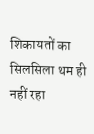शिकायतों का सिलसिला थम ही नहीं रहा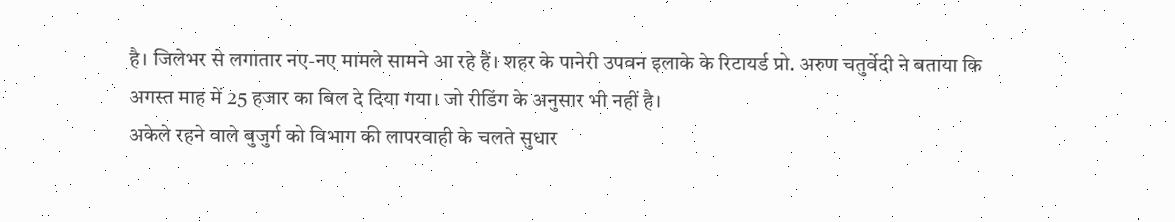है। जिलेभर से लगातार नए-नए मामले सामने आ रहे हैं। शहर के पानेरी उपवन इलाके के रिटायर्ड प्रो. अरुण चतुर्वेदी ने बताया कि अगस्त माह में 25 हजार का बिल दे दिया गया। जो रीडिंग के अनुसार भी नहीं है।
अकेले रहने वाले बुजुर्ग को विभाग की लापरवाही के चलते सुधार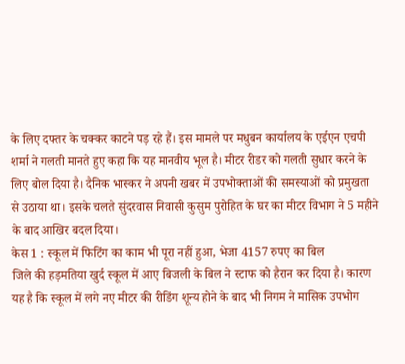के लिए दफ्तर के चक्कर काटने पड़ रहे हैं। इस मामले पर मधुबन कार्यालय के एईएन एचपी शर्मा ने गलती मानते हुए कहा कि यह मानवीय भूल है। मीटर रीडर को गलती सुधार करने के लिए बोल दिया है। दैनिक भास्कर ने अपनी खबर में उपभोक्ताओं की समस्याओं को प्रमुखता से उठाया था। इसके चलते सुंदरवास निवासी कुसुम पुरोहित के घर का मीटर विभाग ने 5 महीने के बाद आखिर बदल दिया।
केस 1 : स्कूल में फिटिंग का काम भी पूरा नहीं हुआ, भेजा 4157 रुपए का बिल
जिले की हड़मतिया खुर्द स्कूल में आए बिजली के बिल ने स्टाफ को हैरान कर दिया है। कारण यह है कि स्कूल में लगे नए मीटर की रीडिंग शून्य होने के बाद भी निगम ने मासिक उपभोग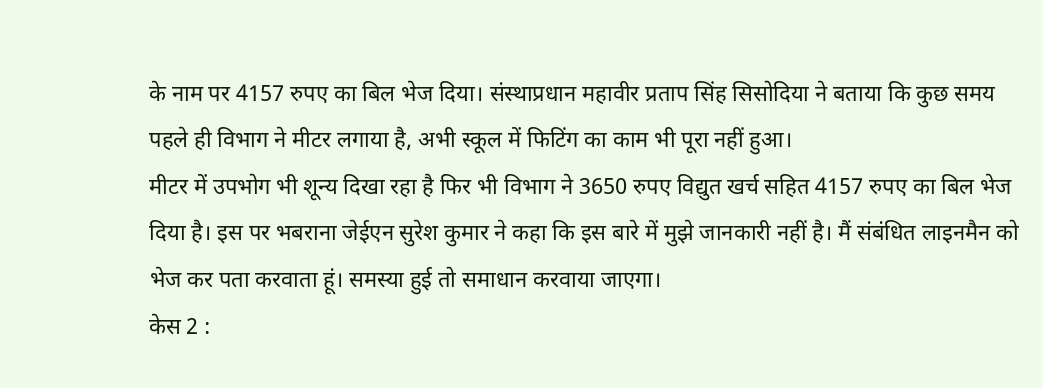के नाम पर 4157 रुपए का बिल भेज दिया। संस्थाप्रधान महावीर प्रताप सिंह सिसोदिया ने बताया कि कुछ समय पहले ही विभाग ने मीटर लगाया है, अभी स्कूल में फिटिंग का काम भी पूरा नहीं हुआ।
मीटर में उपभोग भी शून्य दिखा रहा है फिर भी विभाग ने 3650 रुपए विद्युत खर्च सहित 4157 रुपए का बिल भेज दिया है। इस पर भबराना जेईएन सुरेश कुमार ने कहा कि इस बारे में मुझे जानकारी नहीं है। मैं संबंधित लाइनमैन को भेज कर पता करवाता हूं। समस्या हुई तो समाधान करवाया जाएगा।
केस 2 :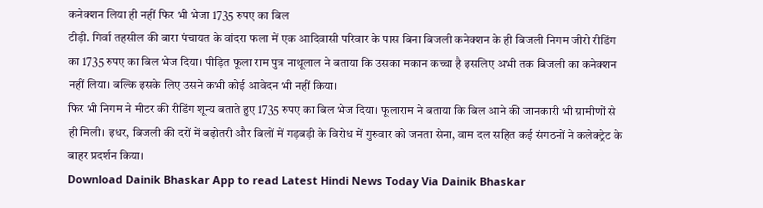कनेक्शन लिया ही नहीं फिर भी भेजा 1735 रुपए का बिल
टीड़ी. गिर्वा तहसील की बारा पंचायत के वांदरा फला में एक आदिवासी परिवार के पास बिना बिजली कनेक्शन के ही बिजली निगम जीरो रीडिंग का 1735 रुपए का बिल भेज दिया। पीड़ित फूला राम पुत्र नाथूलाल ने बताया कि उसका मकान कच्चा है इसलिए अभी तक बिजली का कनेक्शन नहीं लिया। बल्कि इसके लिए उसने कभी कोई आवेदन भी नहीं किया।
फिर भी निगम ने मीटर की रीडिंग शून्य बताते हुए 1735 रुपए का बिल भेज दिया। फूलाराम ने बताया कि बिल आने की जानकारी भी ग्रामीणों से ही मिली। इधर, बिजली की दरों में बढ़ोतरी और बिलों में गड़बड़ी के विरोध में गुरुवार को जनता सेना, वाम दल सहित कई संगठनों ने कलेक्ट्रेट के बाहर प्रदर्शन किया।
Download Dainik Bhaskar App to read Latest Hindi News Today Via Dainik Bhaskar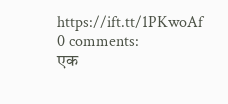https://ift.tt/1PKwoAf
0 comments:
एक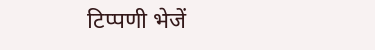टिप्पणी भेजें